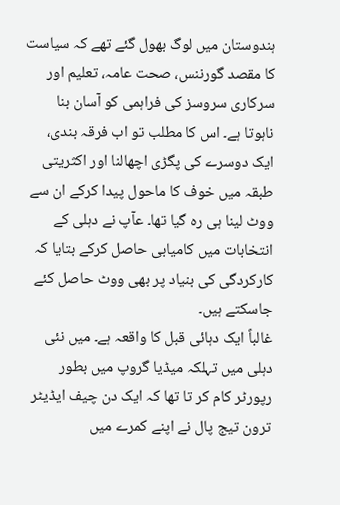ہندوستان میں لوگ بھول گئے تھے کہ سیاست کا مقصد گورننس، صحت عامہ، تعلیم اور سرکاری سروسز کی فراہمی کو آسان بنا ناہوتا ہے۔ اس کا مطلب تو اب فرقہ بندی، ایک دوسرے کی پگڑی اچھالنا اور اکثریتی طبقہ میں خوف کا ماحول پیدا کرکے ان سے ووٹ لینا ہی رہ گیا تھا۔ عآپ نے دہلی کے انتخابات میں کامیابی حاصل کرکے بتایا کہ کارکردگی کی بنیاد پر بھی ووٹ حاصل کئے جاسکتے ہیں۔
غالباً ایک دہائی قبل کا واقعہ ہے۔ میں نئی دہلی میں تہلکہ میڈیا گروپ میں بطور رپورٹر کام کر تا تھا کہ ایک دن چیف ایڈیٹر ترون تیج پال نے اپنے کمرے میں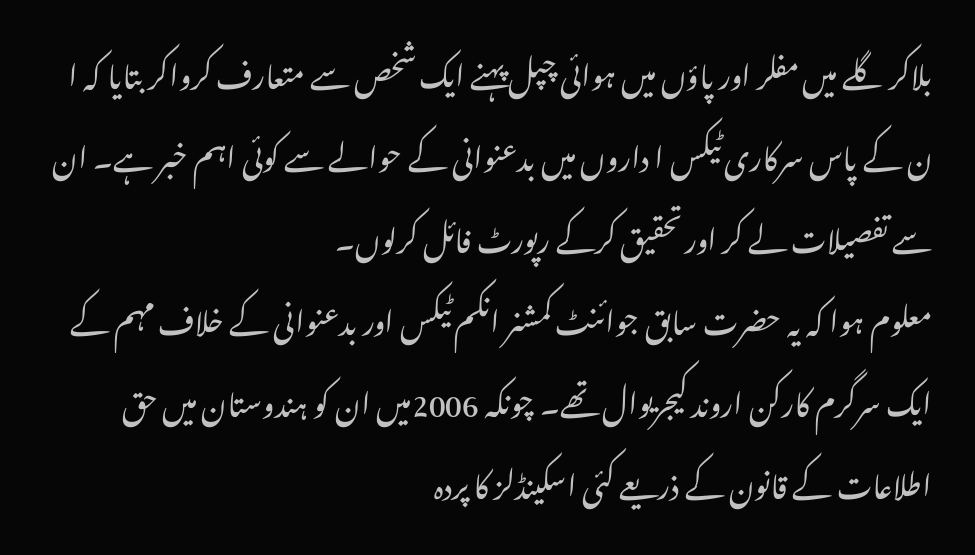بلاکر گلے میں مفلر اور پاؤں میں ہوائی چپل پہنے ایک شخص سے متعارف کرواکر بتایا کہ ا ن کے پاس سرکاری ٹیکس ا داروں میں بدعنوانی کے حوالے سے کوئی اہم خبر ہے۔ ان سے تفصیلات لے کر اور تحقیق کرکے رپورٹ فائل کرلوں۔
معلوم ہوا کہ یہ حضرت سابق جوائنٹ کمشنر انکم ٹیکس اور بدعنوانی کے خلاف مہم کے ایک سرگرم کارکن اروند کیجریوال تھے۔ چونکہ 2006میں ان کو ہندوستان میں حق اطلاعات کے قانون کے ذریعے کئی اسکینڈلز کا پردہ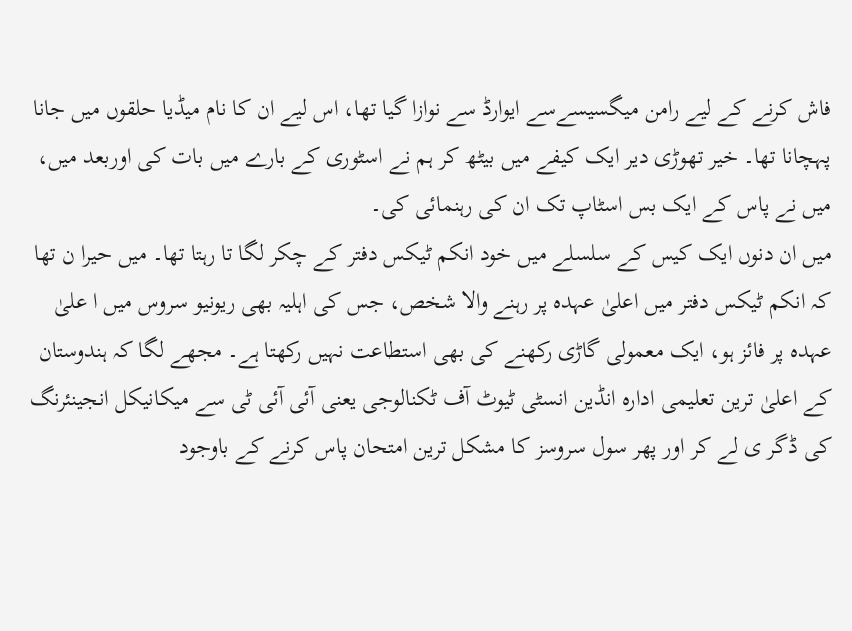فاش کرنے کے لیے رامن میگسیسےسے ایوارڈ سے نوازا گیا تھا، اس لیے ان کا نام میڈیا حلقوں میں جانا پہچانا تھا۔ خیر تھوڑی دیر ایک کیفے میں بیٹھ کر ہم نے اسٹوری کے بارے میں بات کی اوربعد میں، میں نے پاس کے ایک بس اسٹاپ تک ان کی رہنمائی کی۔
میں ان دنوں ایک کیس کے سلسلے میں خود انکم ٹیکس دفتر کے چکر لگا تا رہتا تھا۔ میں حیرا ن تھا کہ انکم ٹیکس دفتر میں اعلیٰ عہدہ پر رہنے والا شخص، جس کی اہلیہ بھی ریونیو سروس میں ا علیٰ عہدہ پر فائز ہو، ایک معمولی گاڑی رکھنے کی بھی استطاعت نہیں رکھتا ہے۔ مجھے لگا کہ ہندوستان کے اعلیٰ ترین تعلیمی ادارہ انڈین انسٹی ٹیوٹ آف ٹکنالوجی یعنی آئی آئی ٹی سے میکانیکل انجینئرنگ کی ڈگر ی لے کر اور پھر سول سروسز کا مشکل ترین امتحان پاس کرنے کے باوجود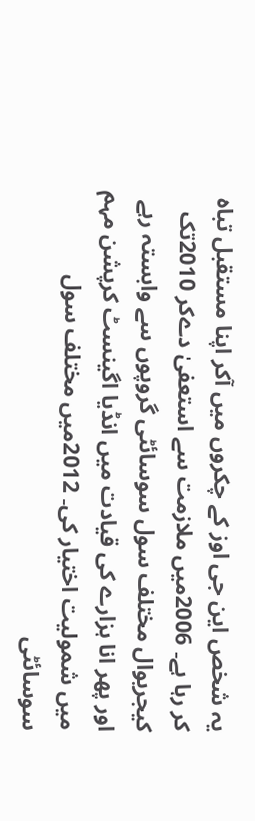یہ شخص این جی اوز کے چکروں میں آکر اپنا مستقبل تباہ کر رہا ہے۔ 2006میں ملازمت سے استعفیٰ دےکر 2010تک کیجریوال مختلف سول سوسائٹی گروپوں سے وابستہ رہے اور پھر انا ہزارے کی قیادت میں انڈیا اگینسٹ کرپشن مہم میں شمولیت اختیار کی۔ 2012میں مختلف سول سوسائٹی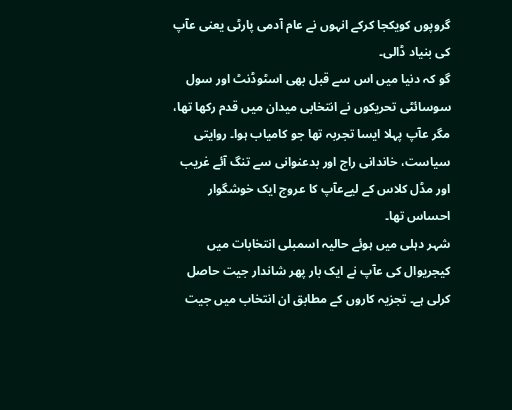گروپوں کویکجا کرکے انہوں نے عام آدمی پارٹی یعنی عآپ کی بنیاد ڈالی۔
گو کہ دنیا میں اس سے قبل بھی اسٹوڈنٹ اور سول سوسائٹی تحریکوں نے انتخابی میدان میں قدم رکھا تھا، مگر عآپ پہلا ایسا تجربہ تھا جو کامیاب ہوا۔ روایتی سیاست، خاندانی راج اور بدعنوانی سے تنگ آئے غریب اور مڈل کلاس کے لیےعآپ کا عروج ایک خوشگوار احساس تھا۔
شہر دہلی میں ہوئے حالیہ اسمبلی انتخابات میں کیجریوال کی عآپ نے ایک بار پھر شاندار جیت حاصل کرلی ہے۔ تجزیہ کاروں کے مطابق ان انتخاب میں جیت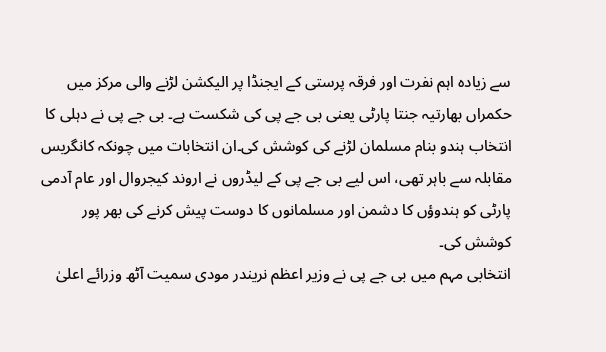سے زیادہ اہم نفرت اور فرقہ پرستی کے ایجنڈا پر الیکشن لڑنے والی مرکز میں حکمراں بھارتیہ جنتا پارٹی یعنی بی جے پی کی شکست ہے۔ بی جے پی نے دہلی کا انتخاب ہندو بنام مسلمان لڑنے کی کوشش کی۔ان انتخابات میں چونکہ کانگریس مقابلہ سے باہر تھی، اس لیے بی جے پی کے لیڈروں نے اروند کیجروال اور عام آدمی پارٹی کو ہندوؤں کا دشمن اور مسلمانوں کا دوست پیش کرنے کی بھر پور کوشش کی۔
انتخابی مہم میں بی جے پی نے وزیر اعظم نریندر مودی سمیت آٹھ وزرائے اعلیٰ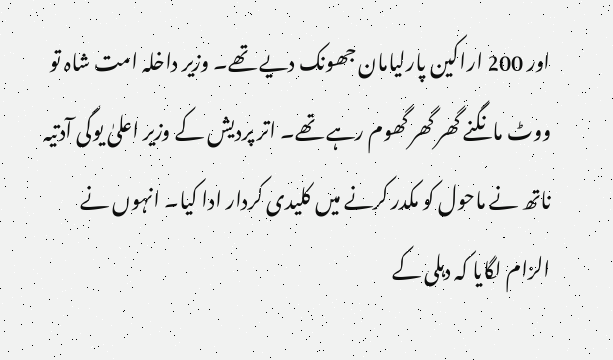اور 200 اراکین پارلیامان جھونک دیے تھے۔ وزیر داخلہ امت شاہ تو ووٹ مانگنے گھر گھر گھوم رہے تھے۔ اتر پردیش کے وزیر اعلیٰ یوگی آدتیہ ناتھ نے ماحول کو مکدر کرنے میں کلیدی کردار ادا کیا۔ انہوں نے الزام لگایا کہ دہلی کے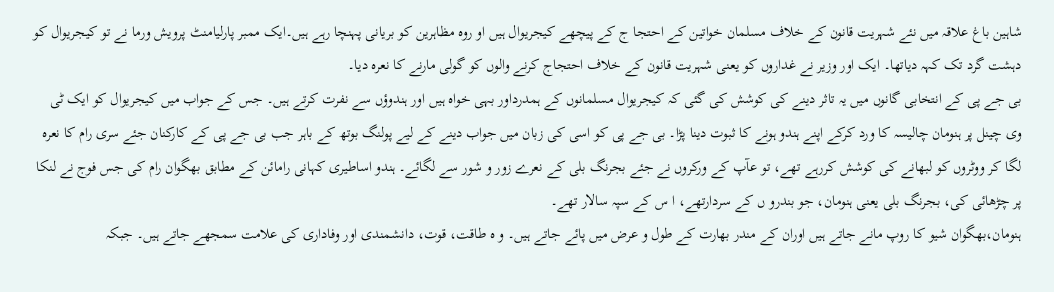شاہین باغ علاقہ میں نئے شہریت قانون کے خلاف مسلمان خواتین کے احتجا ج کے پیچھے کیجریوال ہیں او روہ مظاہرین کو بریانی پہنچا رہے ہیں۔ایک ممبر پارلیامنٹ پرویش ورما نے تو کیجریوال کو دہشت گرد تک کہہ دیاتھا۔ ایک اور وزیر نے غداروں کو یعنی شہریت قانون کے خلاف احتجاج کرنے والوں کو گولی مارنے کا نعرہ دیا۔
بی جے پی کے انتخابی گانوں میں یہ تاثر دینے کی کوشش کی گئی کہ کیجریوال مسلمانوں کے ہمدرداور بہی خواہ ہیں اور ہندوؤں سے نفرت کرتے ہیں۔ جس کے جواب میں کیجریوال کو ایک ٹی وی چینل پر ہنومان چالیسہ کا ورد کرکے اپنے ہندو ہونے کا ثبوت دینا پڑا۔ بی جے پی کو اسی کی زبان میں جواب دینے کے لیے پولنگ بوتھ کے باہر جب بی جے پی کے کارکنان جئے سری رام کا نعرہ لگا کر ووٹروں کو لبھانے کی کوشش کررہے تھے، تو عآپ کے ورکروں نے جئے بجرنگ بلی کے نعرے زور و شور سے لگائے۔ ہندو اساطیری کہانی رامائن کے مطابق بھگوان رام کی جس فوج نے لنکا پر چڑھائی کی، بجرنگ بلی یعنی ہنومان، جو بندرو ں کے سردارتھے، ا س کے سپہ سالار تھے۔
ہنومان،بھگوان شیو کا روپ مانے جاتے ہیں اوران کے مندر بھارت کے طول و عرض میں پائے جاتے ہیں۔ و ہ طاقت، قوت، دانشمندی اور وفاداری کی علامت سمجھے جاتے ہیں۔ جبکہ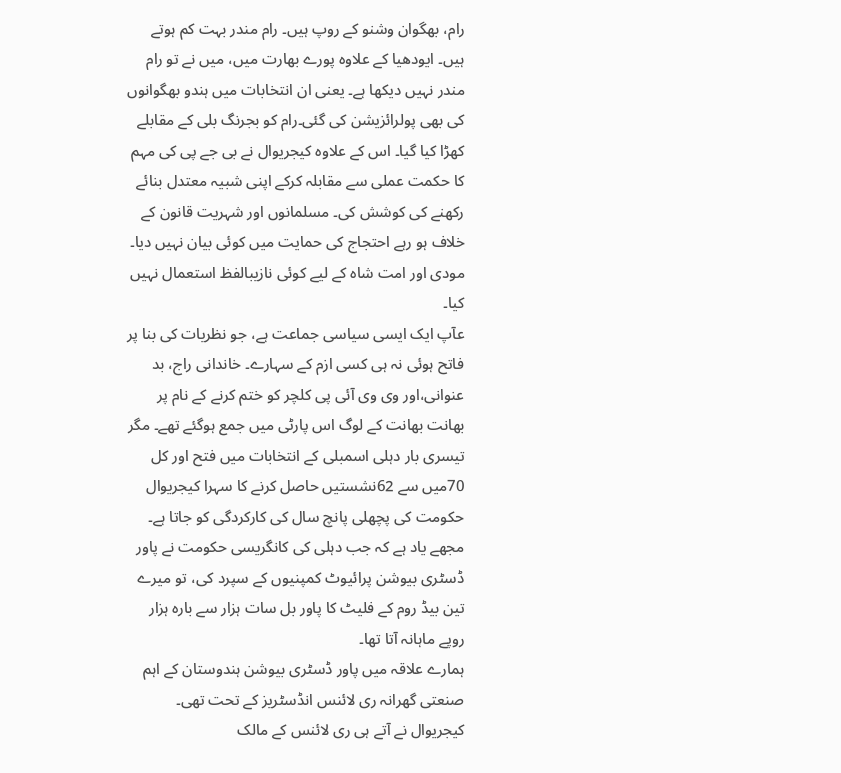رام، بھگوان وشنو کے روپ ہیں۔ رام مندر بہت کم ہوتے ہیں۔ ایودھیا کے علاوہ پورے بھارت میں، میں نے تو رام مندر نہیں دیکھا ہے۔ یعنی ان انتخابات میں ہندو بھگوانوں کی بھی پولرائزیشن کی گئی۔رام کو بجرنگ بلی کے مقابلے کھڑا کیا گیا۔ اس کے علاوہ کیجریوال نے بی جے پی کی مہم کا حکمت عملی سے مقابلہ کرکے اپنی شبیہ معتدل بنائے رکھنے کی کوشش کی۔ مسلمانوں اور شہریت قانون کے خلاف ہو رہے احتجاج کی حمایت میں کوئی بیان نہیں دیا۔ مودی اور امت شاہ کے لیے کوئی نازیبالفظ استعمال نہیں کیا۔
عآپ ایک ایسی سیاسی جماعت ہے، جو نظریات کی بنا پر فاتح ہوئی نہ ہی کسی ازم کے سہارے۔ خاندانی راج، بد عنوانی،اور وی وی آئی پی کلچر کو ختم کرنے کے نام پر بھانت بھانت کے لوگ اس پارٹی میں جمع ہوگئے تھے۔ مگر تیسری بار دہلی اسمبلی کے انتخابات میں فتح اور کل 70میں سے 62نشستیں حاصل کرنے کا سہرا کیجریوال حکومت کی پچھلی پانچ سال کی کارکردگی کو جاتا ہے۔ مجھے یاد ہے کہ جب دہلی کی کانگریسی حکومت نے پاور ڈسٹری بیوشن پرائیوٹ کمپنیوں کے سپرد کی، تو میرے تین بیڈ روم کے فلیٹ کا پاور بل سات ہزار سے بارہ ہزار روپے ماہانہ آتا تھا۔
ہمارے علاقہ میں پاور ڈسٹری بیوشن ہندوستان کے اہم صنعتی گھرانہ ری لائنس انڈسٹریز کے تحت تھی۔ کیجریوال نے آتے ہی ری لائنس کے مالک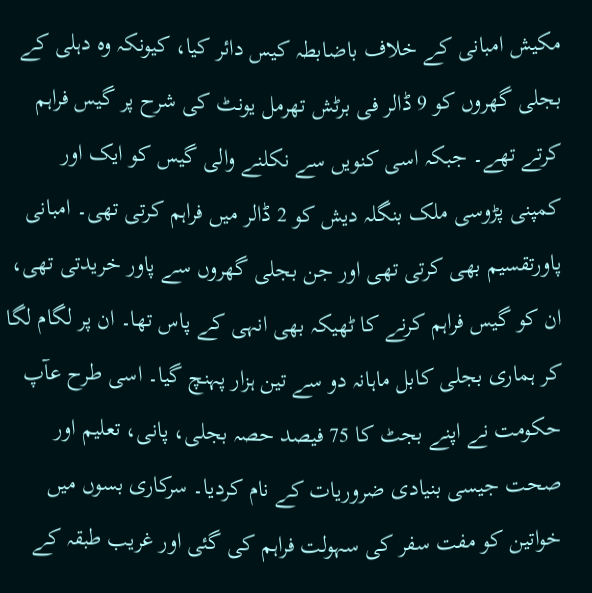مکیش امبانی کے خلاف باضابطہ کیس دائر کیا، کیونکہ وہ دہلی کے بجلی گھروں کو 9 ڈالر فی برٹش تھرمل یونٹ کی شرح پر گیس فراہم کرتے تھے۔ جبکہ اسی کنویں سے نکلنے والی گیس کو ایک اور کمپنی پڑوسی ملک بنگلہ دیش کو 2 ڈالر میں فراہم کرتی تھی۔ امبانی پاورتقسیم بھی کرتی تھی اور جن بجلی گھروں سے پاور خریدتی تھی، ان کو گیس فراہم کرنے کا ٹھیکہ بھی انہی کے پاس تھا۔ ان پر لگام لگا کر ہماری بجلی کابل ماہانہ دو سے تین ہزار پہنچ گیا۔ اسی طرح عآپ حکومت نے اپنے بجٹ کا 75 فیصد حصہ بجلی، پانی، تعلیم اور صحت جیسی بنیادی ضروریات کے نام کردیا۔ سرکاری بسوں میں خواتین کو مفت سفر کی سہولت فراہم کی گئی اور غریب طبقہ کے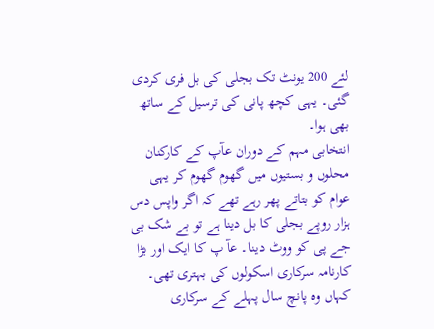لئے 200 یونٹ تک بجلی کی بل فری کردی گئی۔ یہی کچھ پانی کی ترسیل کے ساتھ بھی ہوا۔
انتخابی مہم کے دوران عآپ کے کارکنان محلوں و بستیوں میں گھوم گھوم کر یہی عوام کو بتاتے پھر رہے تھے کہ اگر واپس دس ہزار روپے بجلی کا بل دینا ہے تو بے شک بی جے پی کو ووٹ دینا۔ عآ پ کا ایک اور بڑا کارنامہ سرکاری اسکولوں کی بہتری تھی۔ کہاں وہ پانچ سال پہلے کے سرکاری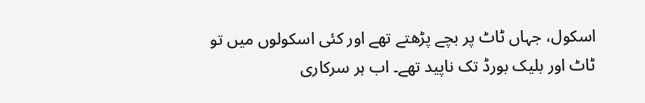اسکول، جہاں ٹاٹ پر بچے پڑھتے تھے اور کئی اسکولوں میں تو ٹاٹ اور بلیک بورڈ تک ناپید تھے۔ اب ہر سرکاری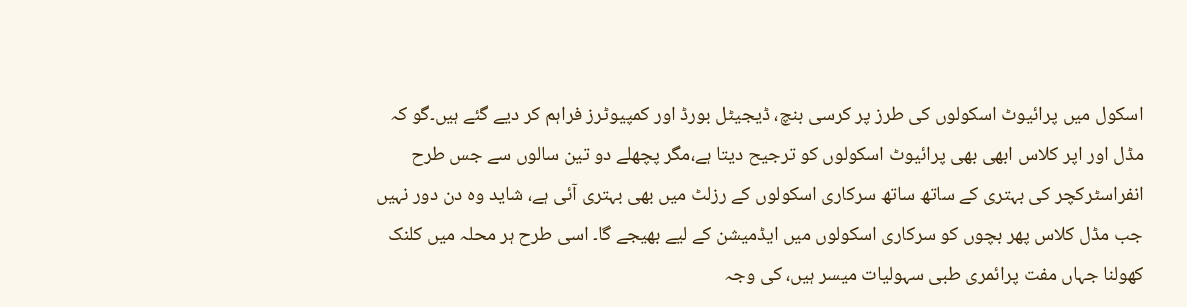اسکول میں پرائیوٹ اسکولوں کی طرز پر کرسی بنچ، ڈیجیٹل بورڈ اور کمپیوٹرز فراہم کر دیے گئے ہیں۔گو کہ مڈل اور اپر کلاس ابھی بھی پرائیوٹ اسکولوں کو ترجیح دیتا ہے،مگر پچھلے دو تین سالوں سے جس طرح انفراسٹرکچر کی بہتری کے ساتھ ساتھ سرکاری اسکولوں کے رزلٹ میں بھی بہتری آئی ہے، شاید وہ دن دور نہیں جب مڈل کلاس پھر بچوں کو سرکاری اسکولوں میں ایڈمیشن کے لیے بھیجے گا۔ اسی طرح ہر محلہ میں کلنک کھولنا جہاں مفت پرائمری طبی سہولیات میسر ہیں، کی وجہ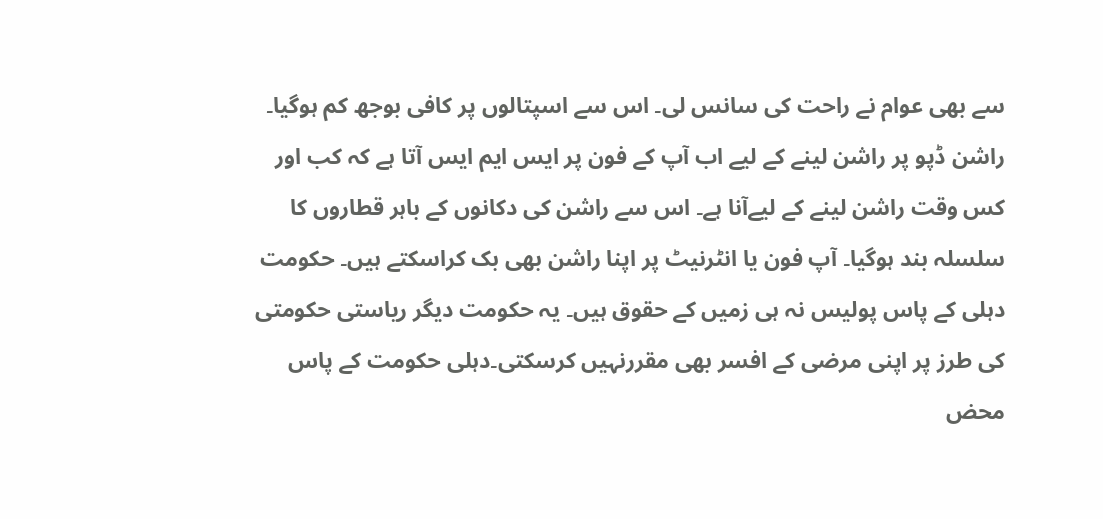سے بھی عوام نے راحت کی سانس لی۔ اس سے اسپتالوں پر کافی بوجھ کم ہوگیا۔
راشن ڈپو پر راشن لینے کے لیے اب آپ کے فون پر ایس ایم ایس آتا ہے کہ کب اور کس وقت راشن لینے کے لیےآنا ہے۔ اس سے راشن کی دکانوں کے باہر قطاروں کا سلسلہ بند ہوگیا۔ آپ فون یا انٹرنیٹ پر اپنا راشن بھی بک کراسکتے ہیں۔ حکومت دہلی کے پاس پولیس نہ ہی زمیں کے حقوق ہیں۔ یہ حکومت دیگر ریاستی حکومتی کی طرز پر اپنی مرضی کے افسر بھی مقررنہیں کرسکتی۔دہلی حکومت کے پاس محض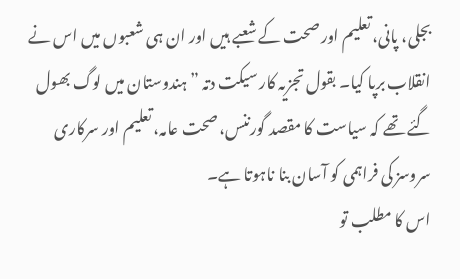بجلی، پانی، تعلیم اور صحت کے شعبے ہیں اور ان ہی شعبوں میں اس نے انقلاب برپا کیا۔ بقول تجزیہ کار سیکت دتہ ”ہندوستان میں لوگ بھول گئے تھے کہ سیاست کا مقصد گورننس، صحت عامہ، تعلیم اور سرکاری سروسز کی فراہمی کو آسان بنا ناہوتا ہے۔
اس کا مطلب تو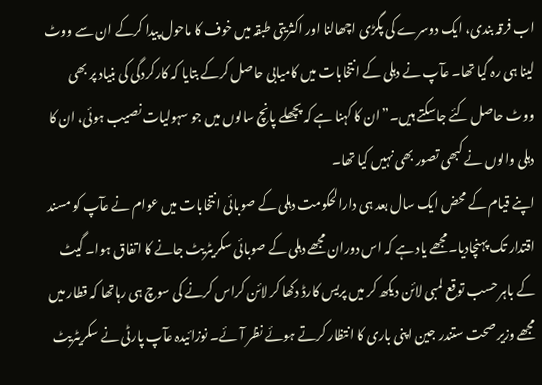اب فرقہ بندی، ایک دوسرے کی پگڑی اچھالنا اور اکثریتی طبقہ میں خوف کا ماحول پیدا کرکے ان سے ووٹ لینا ہی رہ گیا تھا۔ عآپ نے دہلی کے انتخابات میں کامیابی حاصل کرکے بتایا کہ کارکردگی کی بنیاد پر بھی ووٹ حاصل کئے جاسکتے ہیں۔”ان کا کہنا ہے کہ پچھلے پانچ سالوں میں جو سہولیات نصیب ہوئی، ان کا دہلی والوں نے کبھی تصور بھی نہیں کیا تھا۔
اپنے قیام کے محض ایک سال بعد ہی دارالحکومت دہلی کے صوبائی انتخابات میں عوام نے عآپ کو مسند اقتدار تک پہنچادیا۔مجھے یاد ہے کہ اس دوران مجھے دہلی کے صوبائی سکریٹریٹ جانے کا اتفاق ہوا۔ گیٹ کے باہر حسب توقع لمبی لائن دیکھ کر میں پریس کارڈ دکھا کر لائن کراس کرنے کی سوچ ہی رہاتھا کہ قطار میں مجھے وزیر صحت ستندر جین اپنی باری کا انتظار کرتے ہوئے نظر آئے۔ نوزائیدہ عآپ پارٹی نے سکریٹریٹ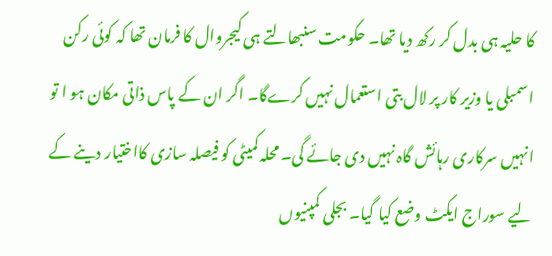کا حلیہ ہی بدل کر رکھ دیا تھا۔ حکومت سنبھالتے ہی کیجروال کا فرمان تھا کہ کوئی رکن اسمبلی یا وزیر کار پر لال بتی استعمال نہیں کرےگا۔ اگر ان کے پاس ذاتی مکان ہو ا تو انہیں سرکاری رہائش گاہ نہیں دی جائے گی۔ محلہ کمیٹی کو فیصلہ سازی کااختیار دینے کے لیے سوراج ایکٹ وضع کیا گیا۔ بجلی کمپنیوں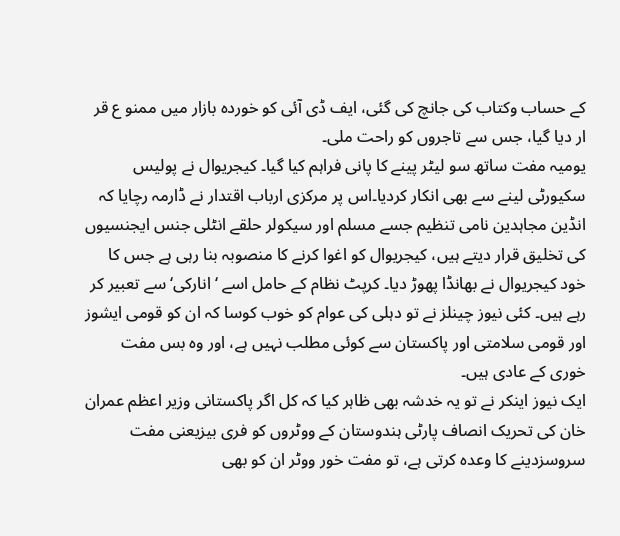کے حساب وکتاب کی جانچ کی گئی، ایف ڈی آئی کو خوردہ بازار میں ممنو ع قر ار دیا گیا، جس سے تاجروں کو راحت ملی۔
یومیہ مفت ساتھ سو لیٹر پینے کا پانی فراہم کیا گیا۔ کیجریوال نے پولیس سکیورٹی لینے سے بھی انکار کردیا۔اس پر مرکزی ارباب اقتدار نے ڈارمہ رچایا کہ انڈین مجاہدین نامی تنظیم جسے مسلم اور سیکولر حلقے انٹلی جنس ایجنسیوں کی تخلیق قرار دیتے ہیں، کیجریوال کو اغوا کرنے کا منصوبہ بنا رہی ہے جس کا خود کیجریوال نے بھانڈا پھوڑ دیا۔ کرپٹ نظام کے حامل اسے ‘انارکی‘ سے تعبیر کر رہے ہیں۔ کئی نیوز چینلز نے تو دہلی کی عوام کو خوب کوسا کہ ان کو قومی ایشوز اور قومی سلامتی اور پاکستان سے کوئی مطلب نہیں ہے، اور وہ بس مفت خوری کے عادی ہیں۔
ایک نیوز اینکر نے تو یہ خدشہ بھی ظاہر کیا کہ کل اگر پاکستانی وزیر اعظم عمران خان کی تحریک انصاف پارٹی ہندوستان کے ووٹروں کو فری بیزیعنی مفت سروسزدینے کا وعدہ کرتی ہے، تو مفت خور ووٹر ان کو بھی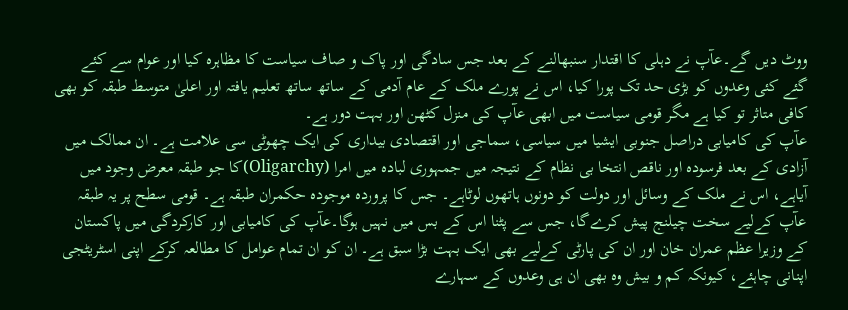ووٹ دیں گے۔عآپ نے دہلی کا اقتدار سنبھالنے کے بعد جس سادگی اور پاک و صاف سیاست کا مظاہرہ کیا اور عوام سے کئے گئے کئی وعدوں کو بڑی حد تک پورا کیا، اس نے پورے ملک کے عام آدمی کے ساتھ ساتھ تعلیم یافتہ اور اعلیٰ متوسط طبقہ کو بھی کافی متاثر تو کیا ہے مگر قومی سیاست میں ابھی عآپ کی منزل کٹھن اور بہت دور ہے۔
عآپ کی کامیابی دراصل جنوبی ایشیا میں سیاسی، سماجی اور اقتصادی بیداری کی ایک چھوٹی سی علامت ہے۔ ان ممالک میں آزادی کے بعد فرسودہ اور ناقص انتخا بی نظام کے نتیجہ میں جمہوری لبادہ میں امرا (Oligarchy)کا جو طبقہ معرض وجود میں آیاہے، اس نے ملک کے وسائل اور دولت کو دونوں ہاتھوں لوٹاہے۔ جس کا پروردہ موجودہ حکمران طبقہ ہے۔ قومی سطح پر یہ طبقہ عآپ کےلیے سخت چیلنج پیش کرےگا، جس سے پٹنا اس کے بس میں نہیں ہوگا۔عآپ کی کامیابی اور کارکردگی میں پاکستان کے وزیرا عظم عمران خان اور ان کی پارٹی کےلیے بھی ایک بہت بڑا سبق ہے۔ ان کو ان تمام عوامل کا مطالعہ کرکے اپنی اسٹریٹجی اپنانی چاہئے، کیونکہ کم و بیش وہ بھی ان ہی وعدوں کے سہارے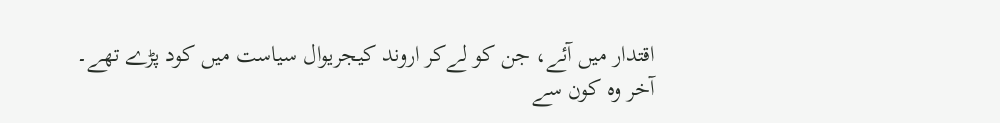اقتدار میں آئے، جن کو لےکر اروند کیجریوال سیاست میں کود پڑے تھے۔
آخر وہ کون سے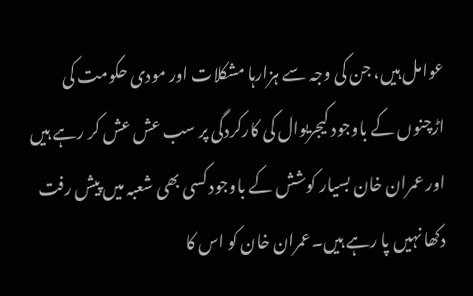عوامل ہیں، جن کی وجہ سے ہزارہا مشکلات اور مودی حکومت کی اڑچنوں کے باوجود کیجریوال کی کارکردگی پر سب عش عش کر رہے ہیں اور عمران خان بسیار کوشش کے باوجود کسی بھی شعبہ میں پیش رفت دکھا نہیں پا رہے ہیں۔عمران خان کو اس کا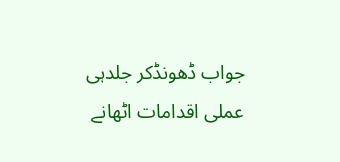جواب ڈھونڈکر جلدہی عملی اقدامات اٹھانے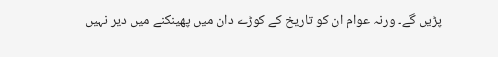پڑیں گے۔ ورنہ عوام ان کو تاریخ کے کوڑے دان میں پھینکنے میں دیر نہیں